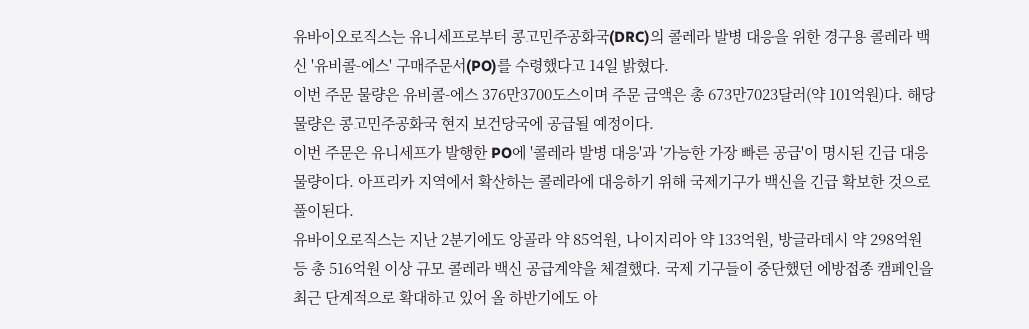유바이오로직스는 유니세프로부터 콩고민주공화국(DRC)의 콜레라 발병 대응을 위한 경구용 콜레라 백신 '유비콜-에스' 구매주문서(PO)를 수령했다고 14일 밝혔다.
이번 주문 물량은 유비콜-에스 376만3700도스이며 주문 금액은 총 673만7023달러(약 101억원)다. 해당 물량은 콩고민주공화국 현지 보건당국에 공급될 예정이다.
이번 주문은 유니세프가 발행한 PO에 '콜레라 발병 대응'과 '가능한 가장 빠른 공급'이 명시된 긴급 대응 물량이다. 아프리카 지역에서 확산하는 콜레라에 대응하기 위해 국제기구가 백신을 긴급 확보한 것으로 풀이된다.
유바이오로직스는 지난 2분기에도 앙골라 약 85억원, 나이지리아 약 133억원, 방글라데시 약 298억원 등 총 516억원 이상 규모 콜레라 백신 공급계약을 체결했다. 국제 기구들이 중단했던 에방접종 캠페인을 최근 단계적으로 확대하고 있어 올 하반기에도 아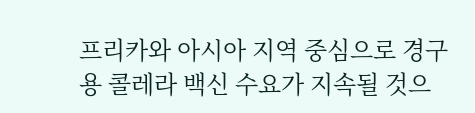프리카와 아시아 지역 중심으로 경구용 콜레라 백신 수요가 지속될 것으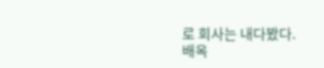로 회사는 내다봤다.
배옥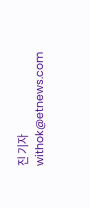진 기자 withok@etnews.com